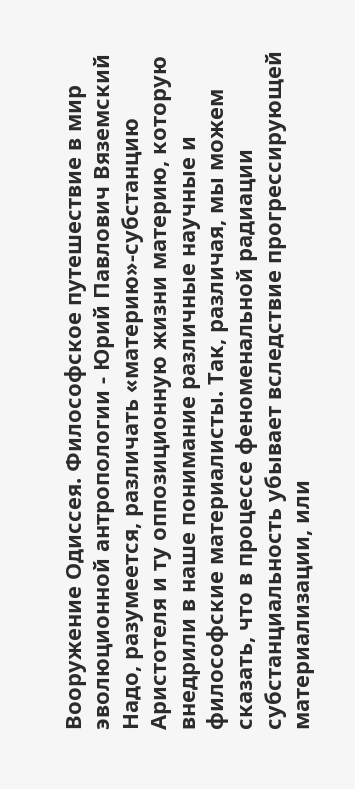Вооружение Одиссея. Философское путешествие в мир эволюционной антропологии - Юрий Павлович Вяземский
Надо, разумеется, различать «материю»-субстанцию Аристотеля и ту оппозиционную жизни материю, которую внедрили в наше понимание различные научные и философские материалисты. Так, различая, мы можем сказать, что в процессе феноменальной радиации субстанциальность убывает вследствие прогрессирующей материализации, или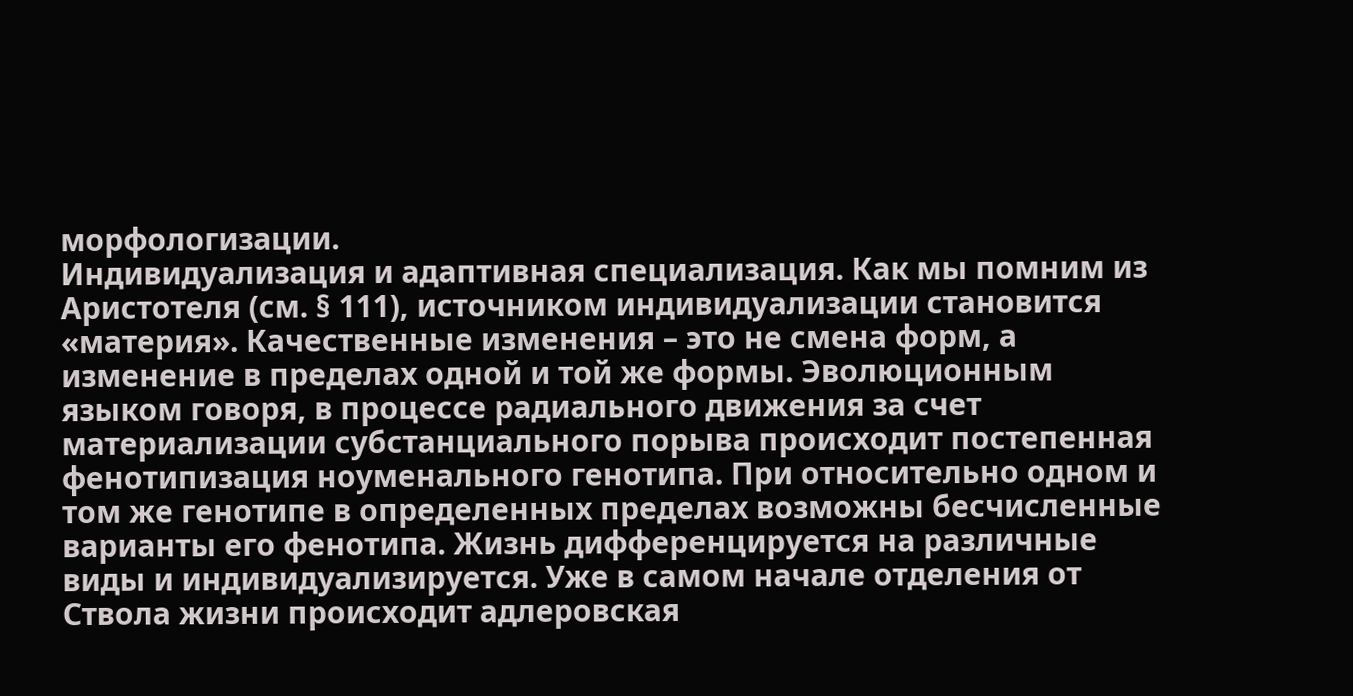морфологизации.
Индивидуализация и адаптивная специализация. Как мы помним из Аристотеля (см. § 111), источником индивидуализации становится «материя». Качественные изменения – это не смена форм, а изменение в пределах одной и той же формы. Эволюционным языком говоря, в процессе радиального движения за счет материализации субстанциального порыва происходит постепенная фенотипизация ноуменального генотипа. При относительно одном и том же генотипе в определенных пределах возможны бесчисленные варианты его фенотипа. Жизнь дифференцируется на различные виды и индивидуализируется. Уже в самом начале отделения от Ствола жизни происходит адлеровская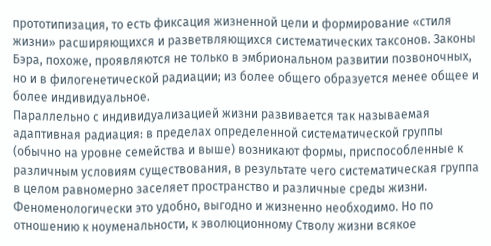прототипизация, то есть фиксация жизненной цели и формирование «стиля жизни» расширяющихся и разветвляющихся систематических таксонов. Законы Бэра, похоже, проявляются не только в эмбриональном развитии позвоночных, но и в филогенетической радиации; из более общего образуется менее общее и более индивидуальное.
Параллельно с индивидуализацией жизни развивается так называемая адаптивная радиация: в пределах определенной систематической группы (обычно на уровне семейства и выше) возникают формы, приспособленные к различным условиям существования, в результате чего систематическая группа в целом равномерно заселяет пространство и различные среды жизни. Феноменологически это удобно, выгодно и жизненно необходимо. Но по отношению к ноуменальности, к эволюционному Стволу жизни всякое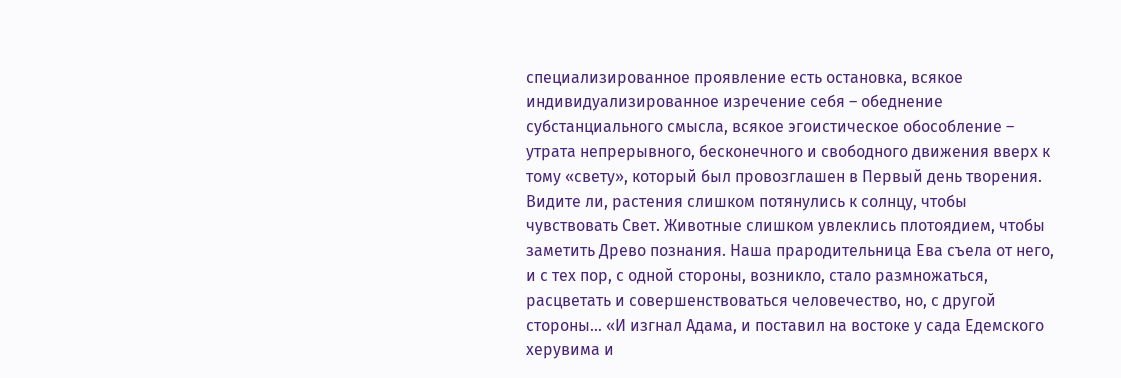специализированное проявление есть остановка, всякое индивидуализированное изречение себя – обеднение субстанциального смысла, всякое эгоистическое обособление – утрата непрерывного, бесконечного и свободного движения вверх к тому «свету», который был провозглашен в Первый день творения. Видите ли, растения слишком потянулись к солнцу, чтобы чувствовать Свет. Животные слишком увлеклись плотоядием, чтобы заметить Древо познания. Наша прародительница Ева съела от него, и с тех пор, с одной стороны, возникло, стало размножаться, расцветать и совершенствоваться человечество, но, с другой стороны… «И изгнал Адама, и поставил на востоке у сада Едемского херувима и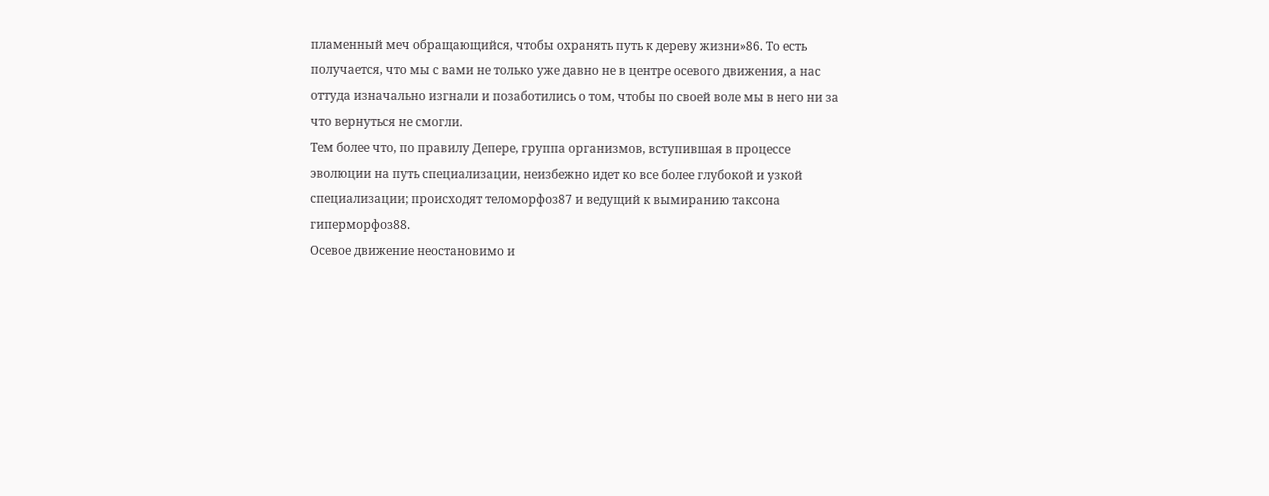пламенный меч обращающийся, чтобы охранять путь к дереву жизни»86. То есть получается, что мы с вами не только уже давно не в центре осевого движения, а нас оттуда изначально изгнали и позаботились о том, чтобы по своей воле мы в него ни за что вернуться не смогли.
Тем более что, по правилу Депере, группа организмов, вступившая в процессе эволюции на путь специализации, неизбежно идет ко все более глубокой и узкой специализации; происходят теломорфоз87 и ведущий к вымиранию таксона гиперморфоз88.
Осевое движение неостановимо и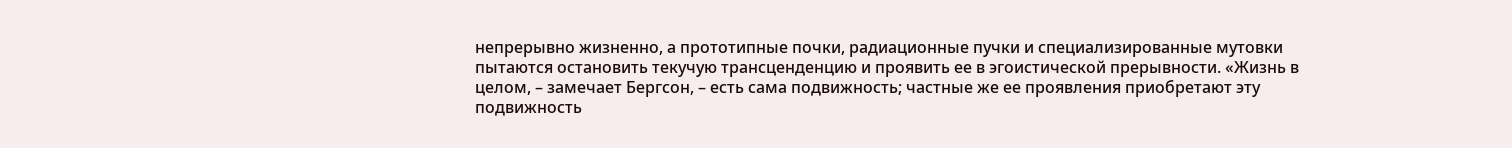непрерывно жизненно, а прототипные почки, радиационные пучки и специализированные мутовки пытаются остановить текучую трансценденцию и проявить ее в эгоистической прерывности. «Жизнь в целом, – замечает Бергсон, – есть сама подвижность; частные же ее проявления приобретают эту подвижность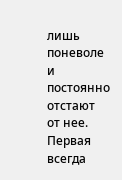лишь поневоле и постоянно отстают от нее. Первая всегда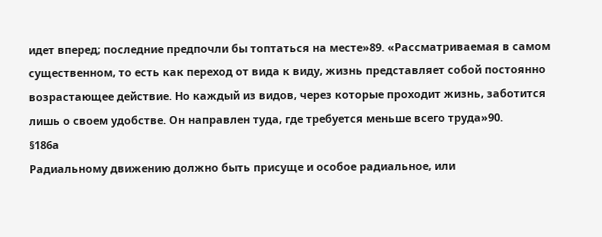идет вперед; последние предпочли бы топтаться на месте»89. «Рассматриваемая в самом существенном, то есть как переход от вида к виду, жизнь представляет собой постоянно возрастающее действие. Но каждый из видов, через которые проходит жизнь, заботится лишь о своем удобстве. Он направлен туда, где требуется меньше всего труда»90.
§186а
Радиальному движению должно быть присуще и особое радиальное, или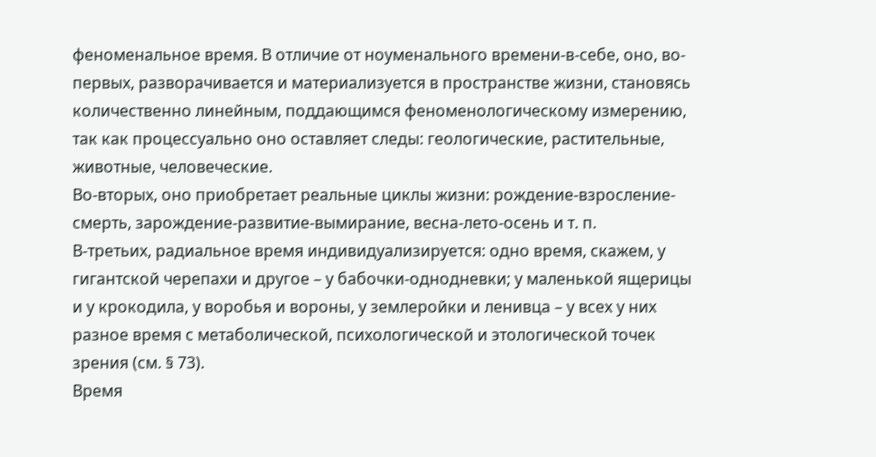феноменальное время. В отличие от ноуменального времени-в-себе, оно, во-первых, разворачивается и материализуется в пространстве жизни, становясь количественно линейным, поддающимся феноменологическому измерению, так как процессуально оно оставляет следы: геологические, растительные, животные, человеческие.
Во-вторых, оно приобретает реальные циклы жизни: рождение-взросление-смерть, зарождение-развитие-вымирание, весна-лето-осень и т. п.
В-третьих, радиальное время индивидуализируется: одно время, скажем, у гигантской черепахи и другое – у бабочки-однодневки; у маленькой ящерицы и у крокодила, у воробья и вороны, у землеройки и ленивца – у всех у них разное время с метаболической, психологической и этологической точек зрения (см. § 73).
Время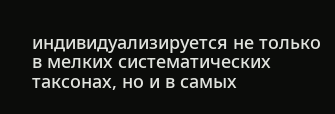индивидуализируется не только в мелких систематических таксонах, но и в самых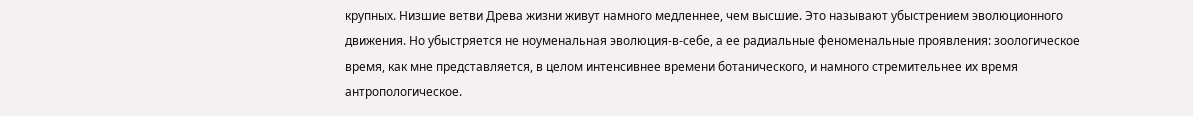крупных. Низшие ветви Древа жизни живут намного медленнее, чем высшие. Это называют убыстрением эволюционного движения. Но убыстряется не ноуменальная эволюция-в-себе, а ее радиальные феноменальные проявления: зоологическое время, как мне представляется, в целом интенсивнее времени ботанического, и намного стремительнее их время антропологическое.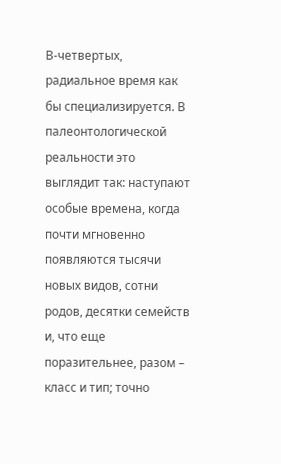В-четвертых, радиальное время как бы специализируется. В палеонтологической реальности это выглядит так: наступают особые времена, когда почти мгновенно появляются тысячи новых видов, сотни родов, десятки семейств и, что еще поразительнее, разом – класс и тип; точно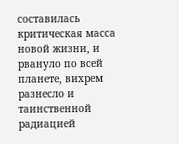составилась критическая масса новой жизни, и рвануло по всей планете, вихрем разнесло и таинственной радиацией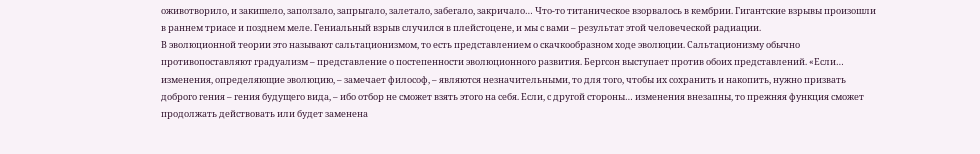оживотворило, и закишело, заползало, запрыгало, залетало, забегало, закричало… Что-то титаническое взорвалось в кембрии. Гигантские взрывы произошли в раннем триасе и позднем меле. Гениальный взрыв случился в плейстоцене, и мы с вами – результат этой человеческой радиации.
В эволюционной теории это называют сальтационизмом, то есть представлением о скачкообразном ходе эволюции. Сальтационизму обычно противопоставляют градуализм – представление о постепенности эволюционного развития. Бергсон выступает против обоих представлений. «Если… изменения, определяющие эволюцию, – замечает философ, – являются незначительными, то для того, чтобы их сохранить и накопить, нужно призвать доброго гения – гения будущего вида, – ибо отбор не сможет взять этого на себя. Если, с другой стороны… изменения внезапны, то прежняя функция сможет продолжать действовать или будет заменена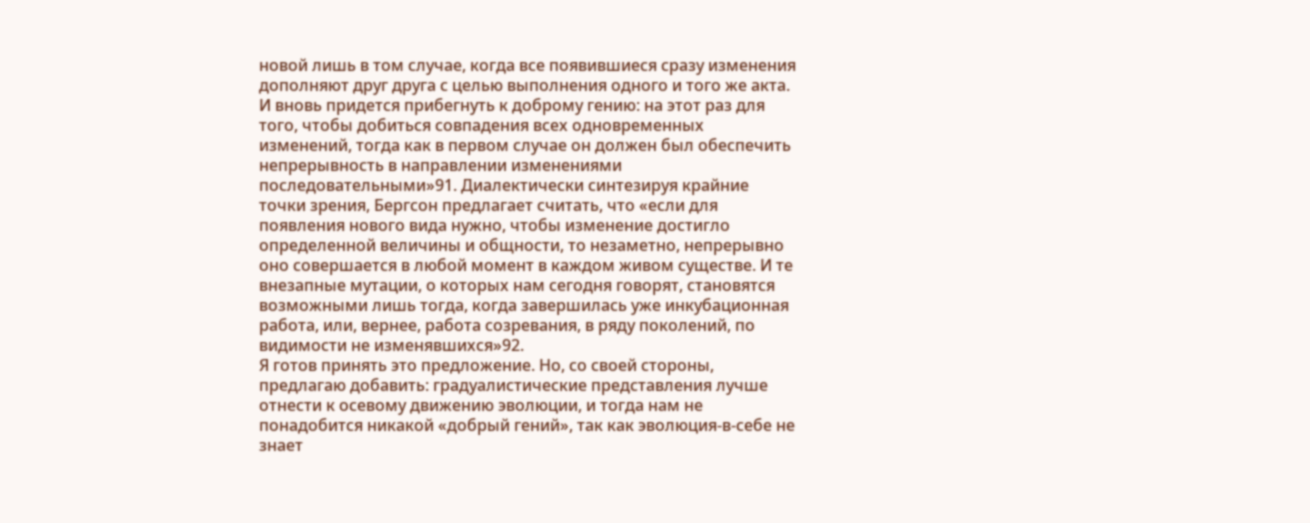новой лишь в том случае, когда все появившиеся сразу изменения дополняют друг друга с целью выполнения одного и того же акта. И вновь придется прибегнуть к доброму гению: на этот раз для того, чтобы добиться совпадения всех одновременных изменений, тогда как в первом случае он должен был обеспечить непрерывность в направлении изменениями последовательными»91. Диалектически синтезируя крайние точки зрения, Бергсон предлагает считать, что «если для появления нового вида нужно, чтобы изменение достигло определенной величины и общности, то незаметно, непрерывно оно совершается в любой момент в каждом живом существе. И те внезапные мутации, о которых нам сегодня говорят, становятся возможными лишь тогда, когда завершилась уже инкубационная работа, или, вернее, работа созревания, в ряду поколений, по видимости не изменявшихся»92.
Я готов принять это предложение. Но, со своей стороны, предлагаю добавить: градуалистические представления лучше отнести к осевому движению эволюции, и тогда нам не понадобится никакой «добрый гений», так как эволюция-в-себе не знает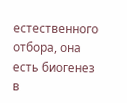естественного отбора, она есть биогенез в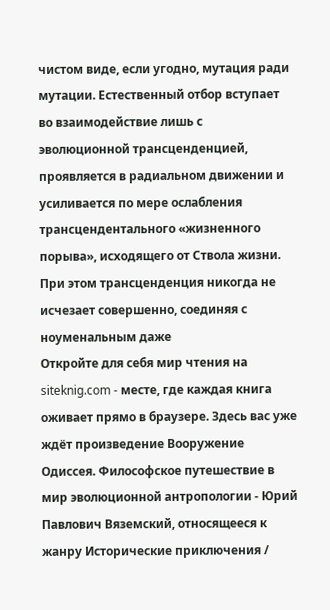чистом виде, если угодно, мутация ради мутации. Естественный отбор вступает во взаимодействие лишь с эволюционной трансценденцией, проявляется в радиальном движении и усиливается по мере ослабления трансцендентального «жизненного порыва», исходящего от Ствола жизни. При этом трансценденция никогда не исчезает совершенно, соединяя с ноуменальным даже
Откройте для себя мир чтения на siteknig.com - месте, где каждая книга оживает прямо в браузере. Здесь вас уже ждёт произведение Вооружение Одиссея. Философское путешествие в мир эволюционной антропологии - Юрий Павлович Вяземский, относящееся к жанру Исторические приключения /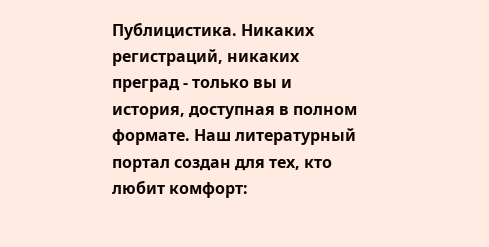Публицистика. Никаких регистраций, никаких преград - только вы и история, доступная в полном формате. Наш литературный портал создан для тех, кто любит комфорт: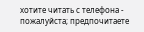хотите читать с телефона - пожалуйста; предпочитаете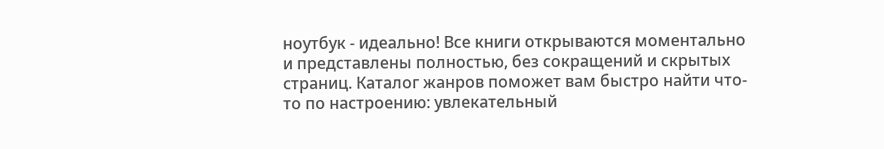ноутбук - идеально! Все книги открываются моментально и представлены полностью, без сокращений и скрытых страниц. Каталог жанров поможет вам быстро найти что-то по настроению: увлекательный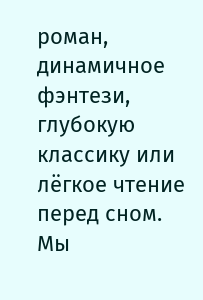роман, динамичное фэнтези, глубокую классику или лёгкое чтение перед сном. Мы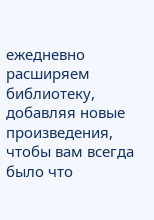ежедневно расширяем библиотеку, добавляя новые произведения, чтобы вам всегда было что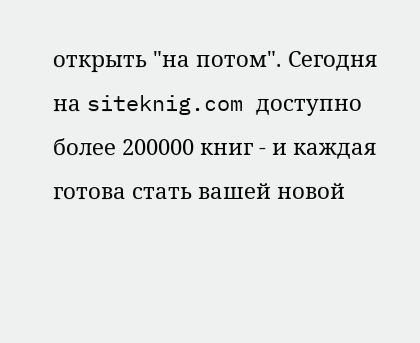открыть "на потом". Сегодня на siteknig.com доступно более 200000 книг - и каждая готова стать вашей новой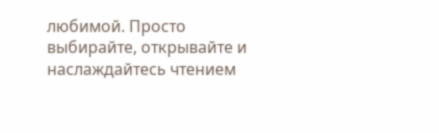любимой. Просто выбирайте, открывайте и наслаждайтесь чтением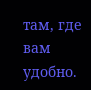там, где вам удобно.